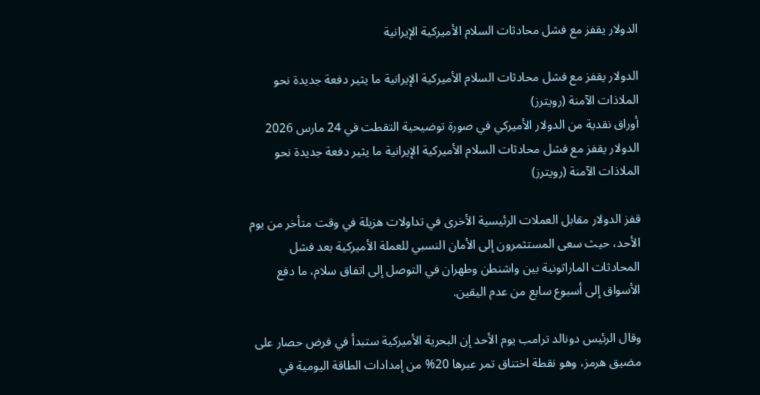الدولار يقفز مع فشل محادثات السلام الأميركية الإيرانية

الدولار يقفز مع فشل محادثات السلام الأميركية الإيرانية ما يثير دفعة جديدة نحو الملاذات الآمنة (رويترز)
أوراق نقدية من الدولار الأميركي في صورة توضيحية التقطت في 24 مارس 2026
الدولار يقفز مع فشل محادثات السلام الأميركية الإيرانية ما يثير دفعة جديدة نحو الملاذات الآمنة (رويترز)

قفز الدولار مقابل العملات الرئيسية الأخرى في تداولات هزيلة في وقت متأخر من يوم الأحد، حيث سعى المستثمرون إلى الأمان النسبي للعملة الأميركية بعد فشل المحادثات الماراثونية بين واشنطن وطهران في التوصل إلى اتفاق سلام، ما دفع الأسواق إلى أسبوع سابع من عدم اليقين.

وقال الرئيس دونالد ترامب يوم الأحد إن البحرية الأميركية ستبدأ في فرض حصار على مضيق هرمز، وهو نقطة اختناق تمر عبرها 20% من إمدادات الطاقة اليومية في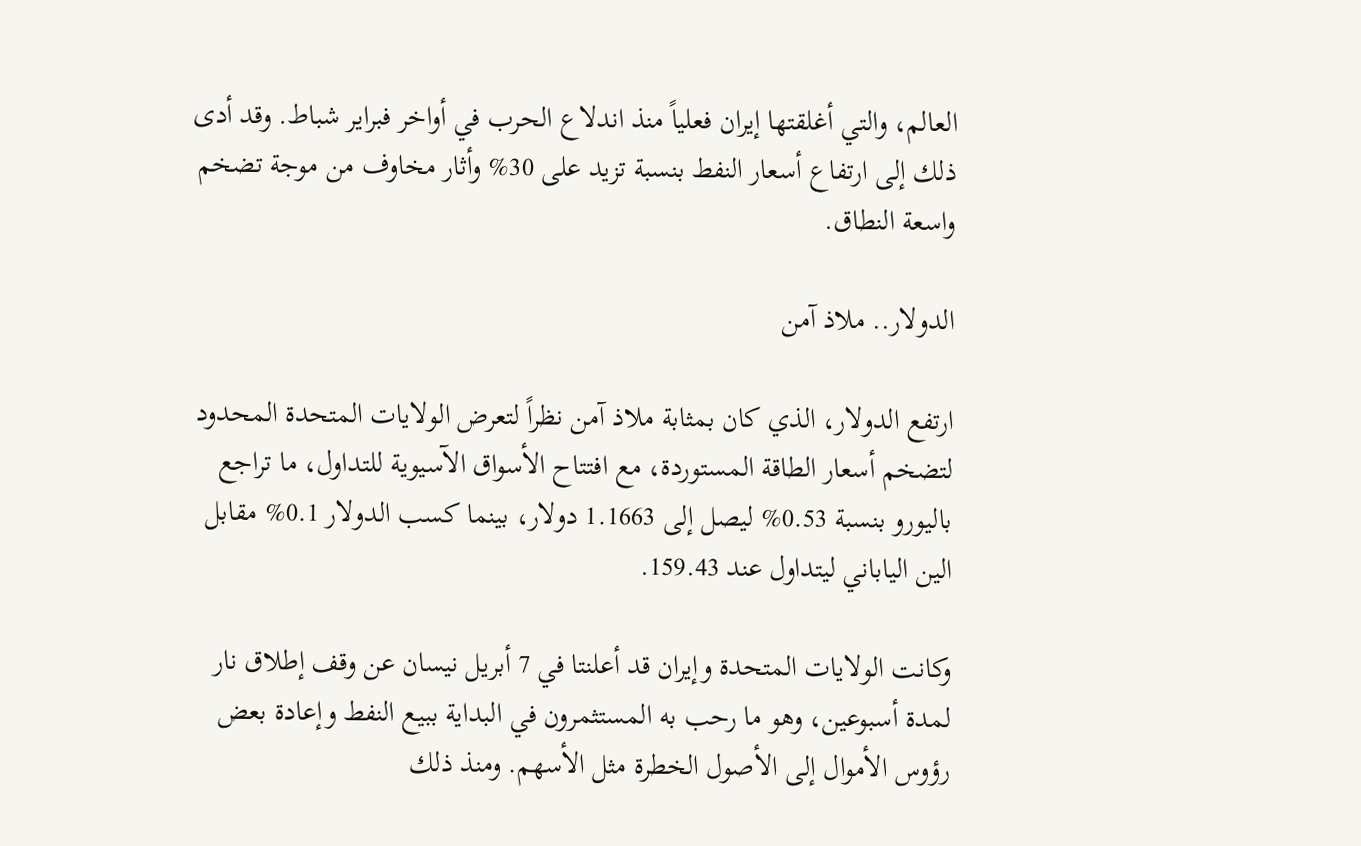العالم، والتي أغلقتها إيران فعلياً منذ اندلاع الحرب في أواخر فبراير شباط. وقد أدى ذلك إلى ارتفاع أسعار النفط بنسبة تزيد على 30% وأثار مخاوف من موجة تضخم واسعة النطاق.

الدولار.. ملاذ آمن

ارتفع الدولار، الذي كان بمثابة ملاذ آمن نظراً لتعرض الولايات المتحدة المحدود لتضخم أسعار الطاقة المستوردة، مع افتتاح الأسواق الآسيوية للتداول، ما تراجع باليورو بنسبة 0.53% ليصل إلى 1.1663 دولار، بينما كسب الدولار 0.1% مقابل الين الياباني ليتداول عند 159.43.

وكانت الولايات المتحدة وإيران قد أعلنتا في 7 أبريل نيسان عن وقف إطلاق نار لمدة أسبوعين، وهو ما رحب به المستثمرون في البداية ببيع النفط وإعادة بعض رؤوس الأموال إلى الأصول الخطرة مثل الأسهم. ومنذ ذلك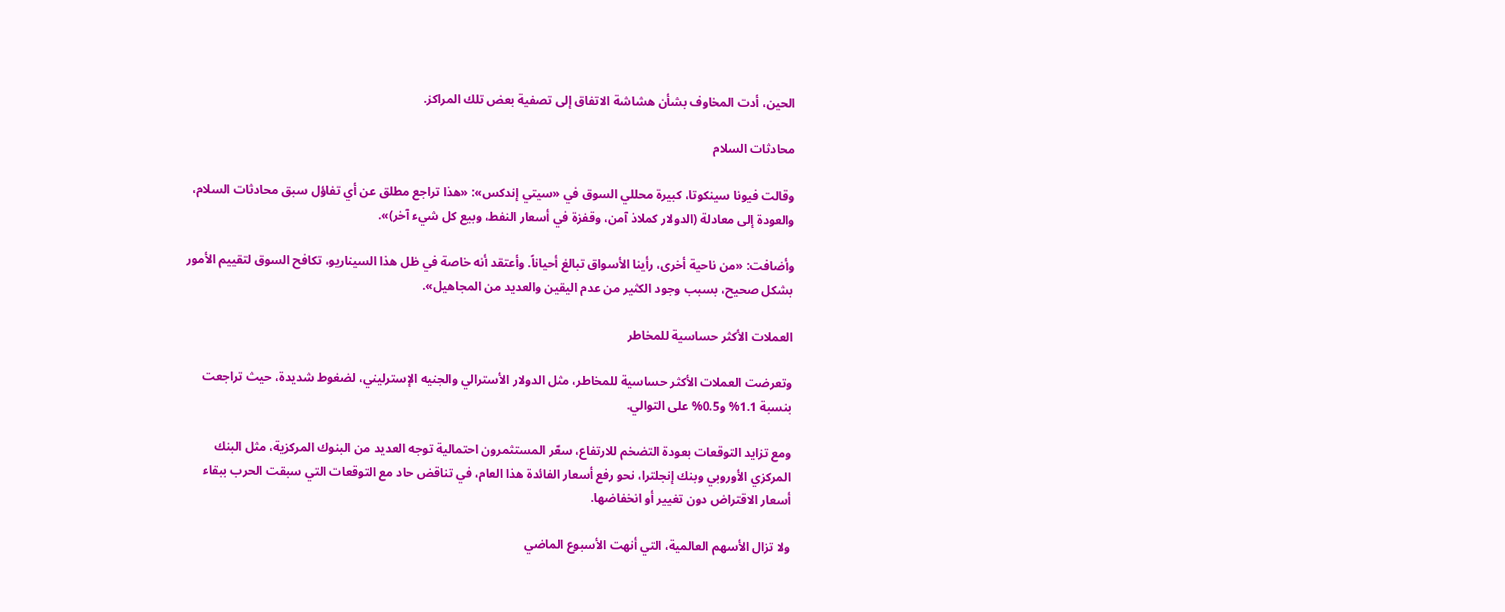الحين، أدت المخاوف بشأن هشاشة الاتفاق إلى تصفية بعض تلك المراكز.

محادثات السلام

وقالت فيونا سينكوتا، كبيرة محللي السوق في «سيتي إندكس»: «هذا تراجع مطلق عن أي تفاؤل سبق محادثات السلام، والعودة إلى معادلة (الدولار كملاذ آمن، وقفزة في أسعار النفط، وبيع كل شيء آخر)».

وأضافت: «من ناحية أخرى، رأينا الأسواق تبالغ أحياناً. وأعتقد أنه خاصة في ظل هذا السيناريو، تكافح السوق لتقييم الأمور بشكل صحيح، بسبب وجود الكثير من عدم اليقين والعديد من المجاهيل».

العملات الأكثر حساسية للمخاطر

وتعرضت العملات الأكثر حساسية للمخاطر، مثل الدولار الأسترالي والجنيه الإسترليني، لضغوط شديدة، حيث تراجعت بنسبة 1.1% و0.5% على التوالي.

ومع تزايد التوقعات بعودة التضخم للارتفاع، سعّر المستثمرون احتمالية توجه العديد من البنوك المركزية، مثل البنك المركزي الأوروبي وبنك إنجلترا، نحو رفع أسعار الفائدة هذا العام، في تناقض حاد مع التوقعات التي سبقت الحرب ببقاء أسعار الاقتراض دون تغيير أو انخفاضها.

ولا تزال الأسهم العالمية، التي أنهت الأسبوع الماضي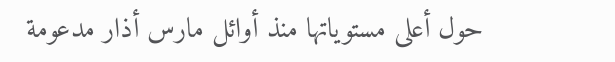حول أعلى مستوياتها منذ أوائل مارس أذار مدعومة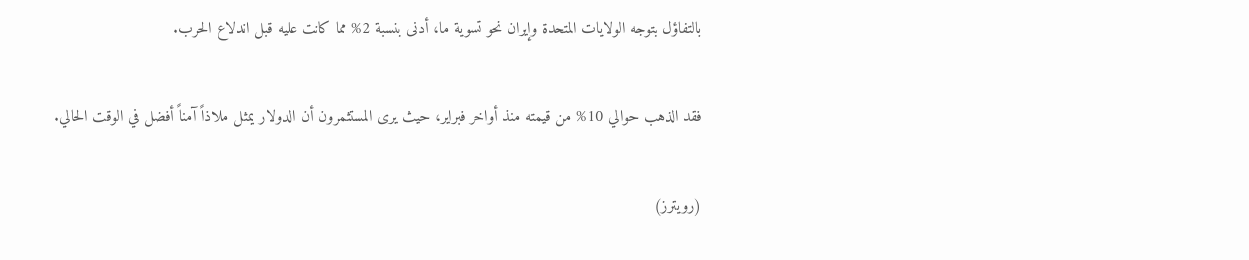بالتفاؤل بتوجه الولايات المتحدة وإيران نحو تسوية ما، أدنى بنسبة 2% مما كانت عليه قبل اندلاع الحرب.

فقد الذهب حوالي 10% من قيمته منذ أواخر فبراير، حيث يرى المستثمرون أن الدولار يمثل ملاذاً آمناً أفضل في الوقت الحالي.

(رويترز)